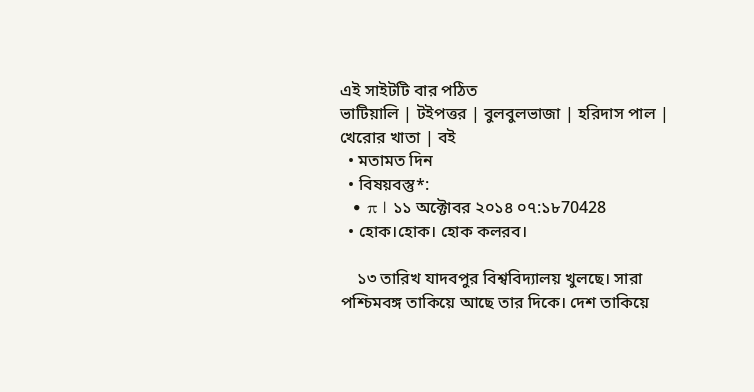এই সাইটটি বার পঠিত
ভাটিয়ালি | টইপত্তর | বুলবুলভাজা | হরিদাস পাল | খেরোর খাতা | বই
  • মতামত দিন
  • বিষয়বস্তু*:
  • π | ১১ অক্টোবর ২০১৪ ০৭:১৮70428
  • হোক।হোক। হোক কলরব।

    ১৩ তারিখ যাদবপুর বিশ্ববিদ্যালয় খুলছে। সারা পশ্চিমবঙ্গ তাকিয়ে আছে তার দিকে। দেশ তাকিয়ে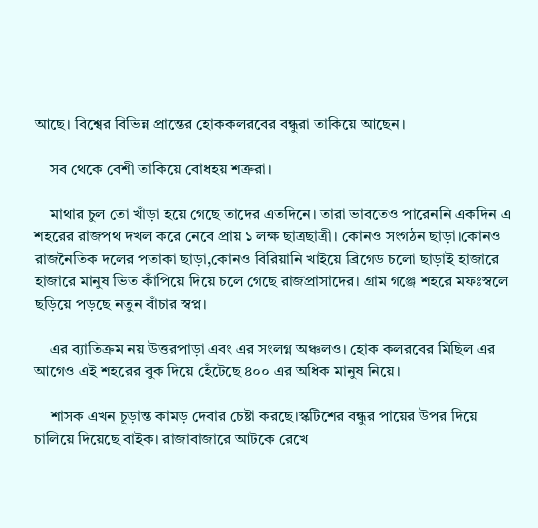আছে। বিশ্বের বিভিন্ন প্রান্তের হোককলরবের বন্ধুরা তাকিয়ে আছেন।

    সব থেকে বেশী তাকিয়ে বোধহয় শত্রুরা।

    মাথার চুল তো খাঁড়া হয়ে গেছে তাদের এতদিনে। তারা ভাবতেও পারেননি একদিন এ শহরের রাজপথ দখল করে নেবে প্রায় ১ লক্ষ ছাত্রছাত্রী। কোনও সংগঠন ছাড়া।কোনও রাজনৈতিক দলের পতাকা ছাড়া,কোনও বিরিয়ানি খাইয়ে ব্রিগেড চলো ছাড়াই হাজারে হাজারে মানুষ ভিত কাঁপিয়ে দিয়ে চলে গেছে রাজপ্রাসাদের। গ্রাম গঞ্জে শহরে মফঃস্বলে ছড়িয়ে পড়ছে নতুন বাঁচার স্বপ্ন।

    এর ব্যাতিক্রম নয় উত্তরপাড়া এবং এর সংলগ্ন অঞ্চলও। হোক কলরবের মিছিল এর আগেও এই শহরের বুক দিয়ে হেঁটেছে ৪০০ এর অধিক মানুষ নিয়ে।

    শাসক এখন চূড়ান্ত কামড় দেবার চেষ্টা করছে।স্কটিশের বন্ধুর পায়ের উপর দিয়ে চালিয়ে দিয়েছে বাইক। রাজাবাজারে আটকে রেখে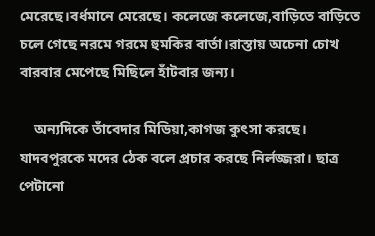মেরেছে।বর্ধমানে মেরেছে। কলেজে কলেজে,বাড়িতে বাড়িতে চলে গেছে নরমে গরমে হুমকির বার্তা।রাস্তায় অচেনা চোখ বারবার মেপেছে মিছিলে হাঁটবার জন্য।

    অন্যদিকে তাঁবেদার মিডিয়া,কাগজ কুৎসা করছে। যাদবপুরকে মদের ঠেক বলে প্রচার করছে নির্লজ্জরা। ছাত্র পেটানো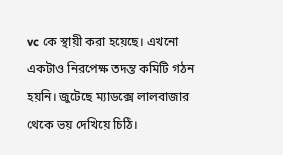vc কে স্থায়ী করা হয়েছে। এখনো একটাও নিরপেক্ষ তদন্ত কমিটি গঠন হয়নি। জুটেছে ম্যাডক্সে লালবাজার থেকে ভয় দেখিয়ে চিঠি।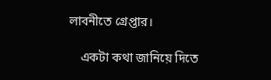লাবনীতে গ্রেপ্তার।

    একটা কথা জানিয়ে দিতে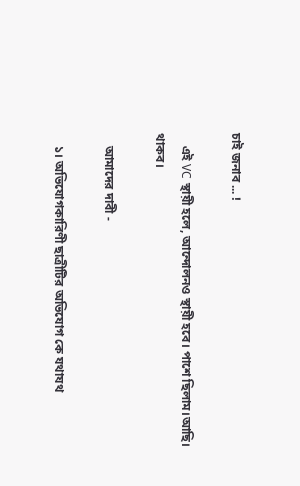চাই জনাব ... !

    এই VC স্থায়ী হলে, আন্দোলনও স্থায়ী হবে। পাশে ছিলাম।আছি। থাকব।

    আমাদের দাবী -

    ১। অভিযোগকারিণী ছাত্রীটির অভিযোগ কে যথাযথ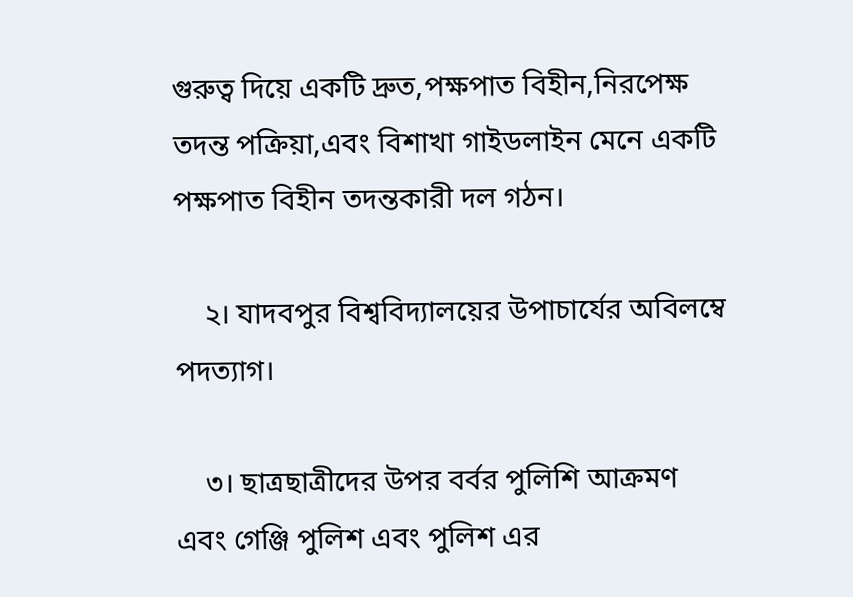গুরুত্ব দিয়ে একটি দ্রুত,পক্ষপাত বিহীন,নিরপেক্ষ তদন্ত পক্রিয়া,এবং বিশাখা গাইডলাইন মেনে একটি পক্ষপাত বিহীন তদন্তকারী দল গঠন।

    ২। যাদবপুর বিশ্ববিদ্যালয়ের উপাচার্যের অবিলম্বে পদত্যাগ।

    ৩। ছাত্রছাত্রীদের উপর বর্বর পুলিশি আক্রমণ এবং গেঞ্জি পুলিশ এবং পুলিশ এর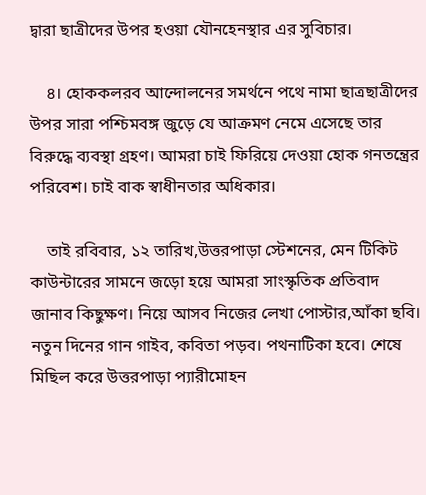দ্বারা ছাত্রীদের উপর হওয়া যৌনহেনস্থার এর সুবিচার।

    ৪। হোককলরব আন্দোলনের সমর্থনে পথে নামা ছাত্রছাত্রীদের উপর সারা পশ্চিমবঙ্গ জুড়ে যে আক্রমণ নেমে এসেছে তার বিরুদ্ধে ব্যবস্থা গ্রহণ। আমরা চাই ফিরিয়ে দেওয়া হোক গনতন্ত্রের পরিবেশ। চাই বাক স্বাধীনতার অধিকার।

    তাই রবিবার, ১২ তারিখ,উত্তরপাড়া স্টেশনের, মেন টিকিট কাউন্টারের সামনে জড়ো হয়ে আমরা সাংস্কৃতিক প্রতিবাদ জানাব কিছুক্ষণ। নিয়ে আসব নিজের লেখা পোস্টার,আঁকা ছবি। নতুন দিনের গান গাইব, কবিতা পড়ব। পথনাটিকা হবে। শেষে মিছিল করে উত্তরপাড়া প্যারীমোহন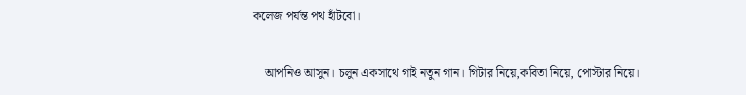কলেজ পর্যন্ত পথ হাঁটবো।

    আপনিও আসুন। চলুন একসাথে গাই নতুন গান। গিটার নিয়ে,কবিতা নিয়ে, পোস্টার নিয়ে।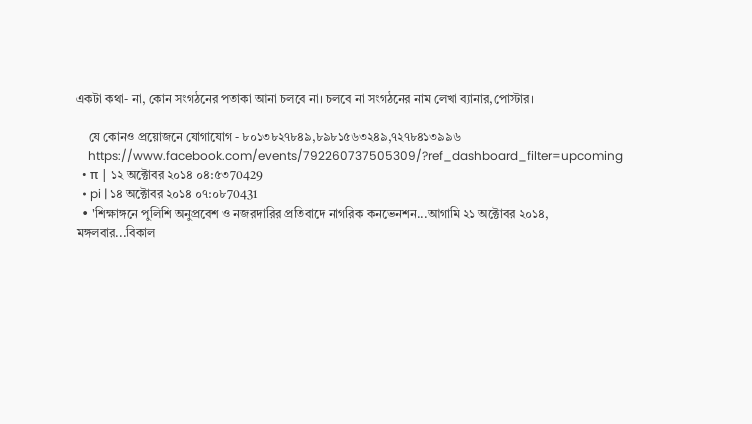একটা কথা- না, কোন সংগঠনের পতাকা আনা চলবে না। চলবে না সংগঠনের নাম লেখা ব্যানার,পোস্টার।

    যে কোনও প্রয়োজনে যোগাযোগ - ৮০১৩৮২৭৮৪৯,৮৯৮১৫৬৩২৪৯,৭২৭৮৪১৩৯৯৬
    https://www.facebook.com/events/792260737505309/?ref_dashboard_filter=upcoming
  • π | ১২ অক্টোবর ২০১৪ ০৪:৫৩70429
  • pi | ১৪ অক্টোবর ২০১৪ ০৭:০৮70431
  • 'শিক্ষাঙ্গনে পুলিশি অনুপ্রবেশ ও নজরদারির প্রতিবাদে নাগরিক কনভেনশন...আগামি ২১ অক্টোবর ২০১৪, মঙ্গলবার...বিকাল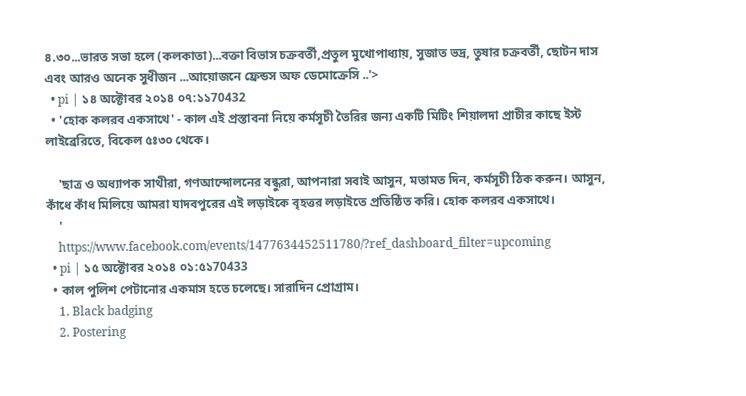৪.৩০...ভারত সভা হলে (কলকাতা)...বক্তা বিভাস চক্রবর্তী,প্রতুল মুখোপাধ্যায়, সুজাত ভদ্র, তুষার চক্রবর্তী, ছোটন দাস এবং আরও অনেক সুধীজন ...আয়োজনে ফ্রেন্ডস অফ ডেমোক্রেসি ..'>
  • pi | ১৪ অক্টোবর ২০১৪ ০৭:১১70432
  • 'হোক কলরব একসাথে' - কাল এই প্রস্তাবনা নিয়ে কর্মসূচী তৈরির জন্য একটি মিটিং শিয়ালদা প্রাচীর কাছে ইস্ট লাইব্রেরিতে, বিকেল ৫ঃ৩০ থেকে।

    'ছাত্র ও অধ্যাপক সাথীরা, গণআন্দোলনের বন্ধুরা, আপনারা সবাই আসুন, মতামত দিন, কর্মসূচী ঠিক করুন। আসুন, কাঁধে কাঁধ মিলিয়ে আমরা যাদবপুরের এই লড়াইকে বৃহত্তর লড়াইতে প্রতিষ্ঠিত করি। হোক কলরব একসাথে।
    '
    https://www.facebook.com/events/1477634452511780/?ref_dashboard_filter=upcoming
  • pi | ১৫ অক্টোবর ২০১৪ ০১:৫১70433
  • কাল পুলিশ পেটানোর একমাস হতে চলেছে। সারাদিন প্রোগ্রাম।
    1. Black badging
    2. Postering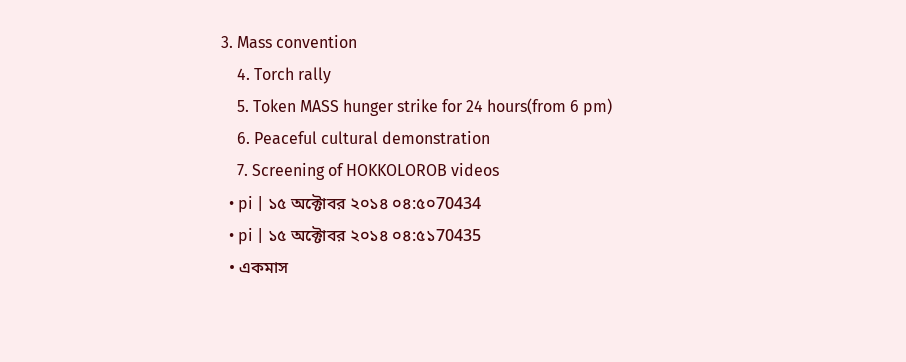3. Mass convention
    4. Torch rally
    5. Token MASS hunger strike for 24 hours(from 6 pm)
    6. Peaceful cultural demonstration
    7. Screening of HOKKOLOROB videos
  • pi | ১৫ অক্টোবর ২০১৪ ০৪:৫০70434
  • pi | ১৫ অক্টোবর ২০১৪ ০৪:৫১70435
  • একমাস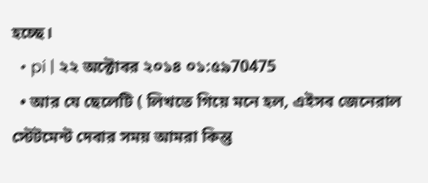হচ্ছে।
  • pi | ২২ অক্টোবর ২০১৪ ০১:৫৯70475
  • আর যে ছেলেটি ( লিখতে গিয়ে মনে হল, এইসব জেনেরাল স্টেটমেন্ট দেবার সময় আমরা কিন্তু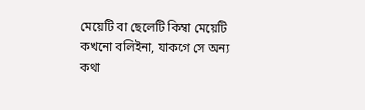মেয়েটি বা ছেলেটি কিম্বা মেয়েটি কখনো বলিইনা, যাকগে সে অন্য কথা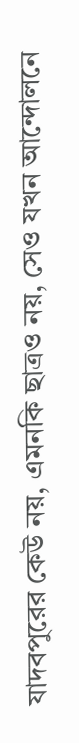যাদবপুরের কেউ নয়, এমনকি ছাত্রও নয়, সেও যখন আন্দোলনে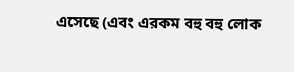এসেছে (এবং এরকম বহু বহু লোক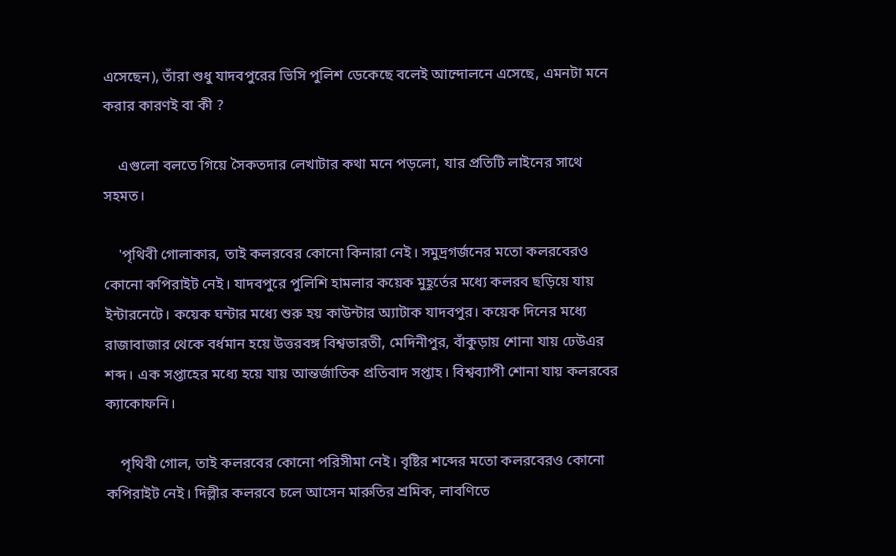এসেছেন), তাঁরা শুধু যাদবপুরের ভিসি পুলিশ ডেকেছে বলেই আন্দোলনে এসেছে, এমনটা মনে করার কারণই বা কী ?

    এগুলো বলতে গিয়ে সৈকতদার লেখাটার কথা মনে পড়লো, যার প্রতিটি লাইনের সাথে সহমত।

    'পৃথিবী গোলাকার, তাই কলরবের কোনো কিনারা নেই। সমুদ্রগর্জনের মতো কলরবেরও কোনো কপিরাইট নেই। যাদবপুরে পুলিশি হামলার কয়েক মুহূর্তের মধ্যে কলরব ছড়িয়ে যায় ইন্টারনেটে। কয়েক ঘন্টার মধ্যে শুরু হয় কাউন্টার অ্যাটাক যাদবপুর। কয়েক দিনের মধ্যে রাজাবাজার থেকে বর্ধমান হয়ে উত্তরবঙ্গ বিশ্বভারতী, মেদিনীপুর, বাঁকুড়ায় শোনা যায় ঢেউএর শব্দ। এক সপ্তাহের মধ্যে হয়ে যায় আন্তর্জাতিক প্রতিবাদ সপ্তাহ। বিশ্বব্যাপী শোনা যায় কলরবের ক্যাকোফনি।

    পৃথিবী গোল, তাই কলরবের কোনো পরিসীমা নেই। বৃষ্টির শব্দের মতো কলরবেরও কোনো কপিরাইট নেই। দিল্লীর কলরবে চলে আসেন মারুতির শ্রমিক, লাবণিতে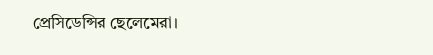প্রেসিডেন্সির ছেলেমেরা।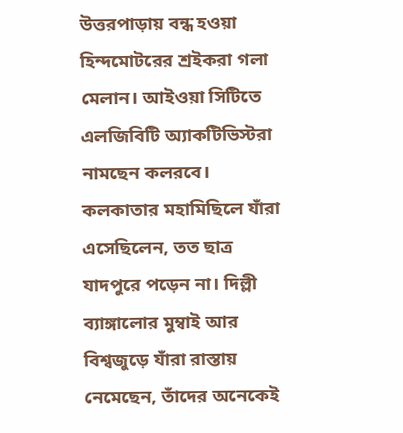উত্তরপাড়ায় বন্ধ হওয়া হিন্দমোটরের শ্রইকরা গলা মেলান। আইওয়া সিটিতে এলজিবিটি অ্যাকটিভিস্টরা নামছেন কলরবে। কলকাতার মহামিছিলে যাঁরা এসেছিলেন, তত ছাত্র যাদপুরে পড়েন না। দিল্লী ব্যাঙ্গালোর মুম্বাই আর বিশ্বজুড়ে যাঁরা রাস্তায় নেমেছেন, তাঁদের অনেকেই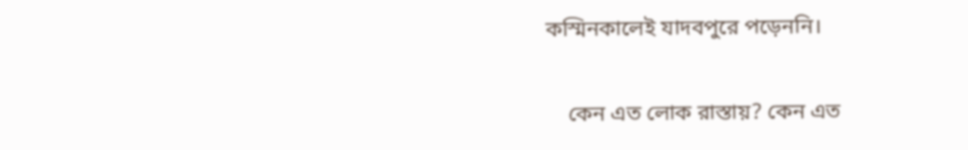কস্মিনকালেই যাদবপুরে পড়েননি।

    কেন এত লোক রাস্তায়? কেন এত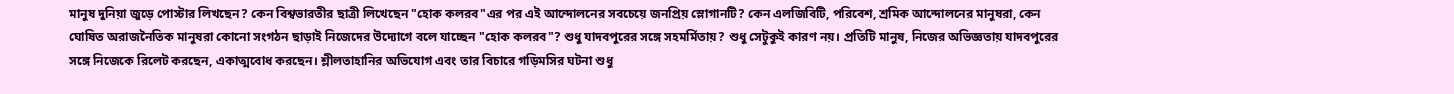মানুষ দুনিয়া জুড়ে পোস্টার লিখছেন? কেন বিশ্বভারতীর ছাত্রী লিখেছেন "হোক কলরব"এর পর এই আন্দোলনের সবচেয়ে জনপ্রিয় স্লোগানটি? কেন এলজিবিটি, পরিবেশ, শ্রমিক আন্দোলনের মানুষরা, কেন ঘোষিত অরাজনৈতিক মানুষরা কোনো সংগঠন ছাড়াই নিজেদের উদ্যোগে বলে যাচ্ছেন "হোক কলরব"? শুধু যাদবপুরের সঙ্গে সহমর্মিতায়? শুধু সেটুকুই কারণ নয়। প্রতিটি মানুষ, নিজের অভিজ্ঞতায় যাদবপুরের সঙ্গে নিজেকে রিলেট করছেন, একাত্মবোধ করছেন। শ্লীলতাহানির অভিযোগ এবং তার বিচারে গড়িমসির ঘটনা শুধু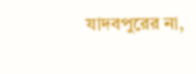যাদবপুরের না,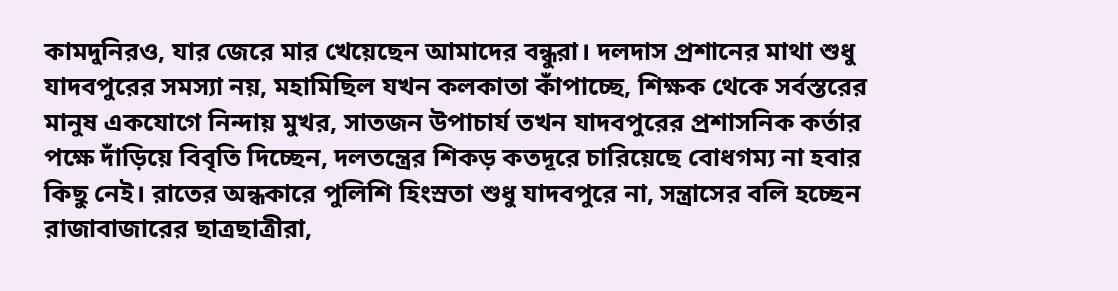কামদুনিরও, যার জেরে মার খেয়েছেন আমাদের বন্ধুরা। দলদাস প্রশানের মাথা শুধু যাদবপুরের সমস্যা নয়, মহামিছিল যখন কলকাতা কাঁপাচ্ছে, শিক্ষক থেকে সর্বস্তরের মানুষ একযোগে নিন্দায় মুখর, সাতজন উপাচার্য তখন যাদবপুরের প্রশাসনিক কর্তার পক্ষে দাঁড়িয়ে বিবৃতি দিচ্ছেন, দলতন্ত্রের শিকড় কতদূরে চারিয়েছে বোধগম্য না হবার কিছু নেই। রাতের অন্ধকারে পুলিশি হিংস্রতা শুধু যাদবপুরে না, সন্ত্রাসের বলি হচ্ছেন রাজাবাজারের ছাত্রছাত্রীরা,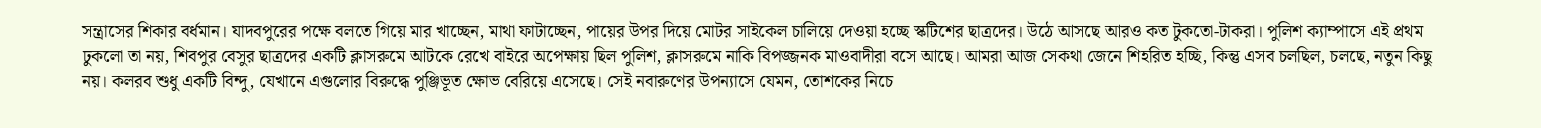সন্ত্রাসের শিকার বর্ধমান। যাদবপুরের পক্ষে বলতে গিয়ে মার খাচ্ছেন, মাথা ফাটাচ্ছেন, পায়ের উপর দিয়ে মোটর সাইকেল চালিয়ে দেওয়া হচ্ছে স্কটিশের ছাত্রদের। উঠে আসছে আরও কত টুকতো-টাকরা। পুলিশ ক্যাম্পাসে এই প্রথম ঢুকলো তা নয়, শিবপুর বেসুর ছাত্রদের একটি ক্লাসরুমে আটকে রেখে বাইরে অপেক্ষায় ছিল পুলিশ, ক্লাসরুমে নাকি বিপজ্জনক মাওবাদীরা বসে আছে। আমরা আজ সেকথা জেনে শিহরিত হচ্ছি, কিন্তু এসব চলছিল, চলছে, নতুন কিছু নয়। কলরব শুধু একটি বিন্দু, যেখানে এগুলোর বিরুদ্ধে পুঞ্জিভূত ক্ষোভ বেরিয়ে এসেছে। সেই নবারুণের উপন্যাসে যেমন, তোশকের নিচে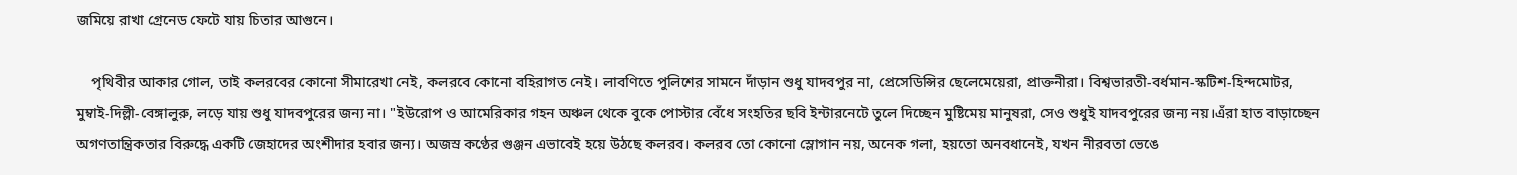জমিয়ে রাখা গ্রেনেড ফেটে যায় চিতার আগুনে।

    পৃথিবীর আকার গোল, তাই কলরবের কোনো সীমারেখা নেই, কলরবে কোনো বহিরাগত নেই। লাবণিতে পুলিশের সামনে দাঁড়ান শুধু যাদবপুর না, প্রেসেডিন্সির ছেলেমেয়েরা, প্রাক্তনীরা। বিশ্বভারতী-বর্ধমান-স্কটিশ-হিন্দমোটর, মুম্বাই-দিল্লী-বেঙ্গালুরু, লড়ে যায় শুধু যাদবপুরের জন্য না। "ইউরোপ ও আমেরিকার গহন অঞ্চল থেকে বুকে পোস্টার বেঁধে সংহতির ছবি ইন্টারনেটে তুলে দিচ্ছেন মুষ্টিমেয় মানুষরা, সেও শুধুই যাদবপুরের জন্য নয়।এঁরা হাত বাড়াচ্ছেন অগণতান্ত্রিকতার বিরুদ্ধে একটি জেহাদের অংশীদার হবার জন্য। অজস্র কণ্ঠের গুঞ্জন এভাবেই হয়ে উঠছে কলরব। কলরব তো কোনো স্লোগান নয়, অনেক গলা, হয়তো অনবধানেই, যখন নীরবতা ভেঙে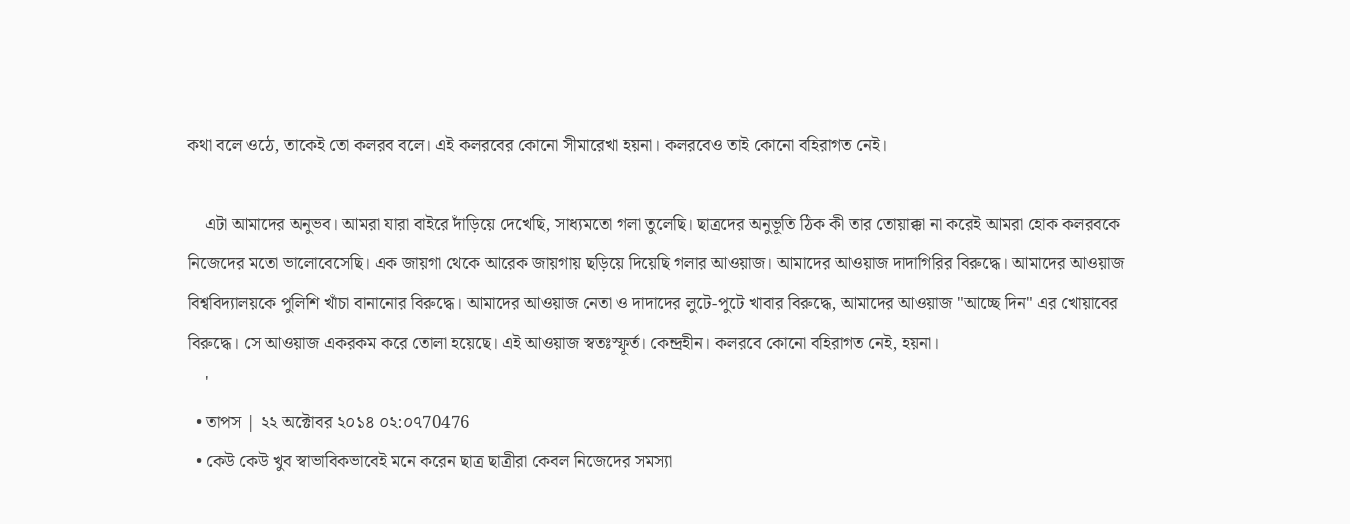কথা বলে ওঠে, তাকেই তো কলরব বলে। এই কলরবের কোনো সীমারেখা হয়না। কলরবেও তাই কোনো বহিরাগত নেই।

    এটা আমাদের অনুভব। আমরা যারা বাইরে দাঁড়িয়ে দেখেছি, সাধ্যমতো গলা তুলেছি। ছাত্রদের অনুভূতি ঠিক কী তার তোয়াক্কা না করেই আমরা হোক কলরবকে নিজেদের মতো ভালোবেসেছি। এক জায়গা থেকে আরেক জায়গায় ছড়িয়ে দিয়েছি গলার আওয়াজ। আমাদের আওয়াজ দাদাগিরির বিরুদ্ধে। আমাদের আওয়াজ বিশ্ববিদ্যালয়কে পুলিশি খাঁচা বানানোর বিরুদ্ধে। আমাদের আওয়াজ নেতা ও দাদাদের লুটে-পুটে খাবার বিরুদ্ধে, আমাদের আওয়াজ "আচ্ছে দিন" এর খোয়াবের বিরুদ্ধে। সে আওয়াজ একরকম করে তোলা হয়েছে। এই আওয়াজ স্বতঃস্ফূর্ত। কেন্দ্রহীন। কলরবে কোনো বহিরাগত নেই, হয়না।
    '
  • তাপস | ২২ অক্টোবর ২০১৪ ০২:০৭70476
  • কেউ কেউ খুব স্বাভাবিকভাবেই মনে করেন ছাত্র ছাত্রীরা কেবল নিজেদের সমস্যা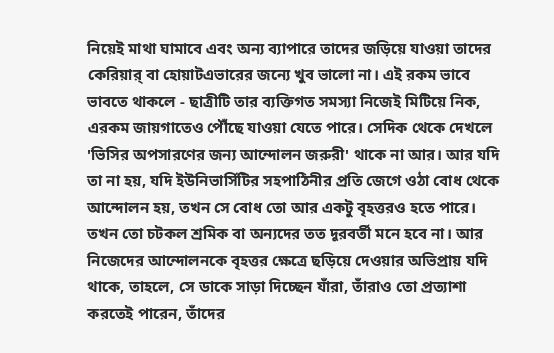নিয়েই মাথা ঘামাবে এবং অন্য ব্যাপারে তাদের জড়িয়ে যাওয়া তাদের কেরিয়ার্ বা হোয়াটএভারের জন্যে খুব ভালো না। এই রকম ভাবে ভাবতে থাকলে - ছাত্রীটি তার ব্যক্তিগত সমস্যা নিজেই মিটিয়ে নিক, এরকম জায়গাতেও পৌঁছে যাওয়া যেতে পারে। সেদিক থেকে দেখলে 'ভিসির অপসারণের জন্য আন্দোলন জরুরী' থাকে না আর। আর যদি তা না হয়, যদি ইউনিভার্সিটির সহপাঠিনীর প্রতি জেগে ওঠা বোধ থেকে আন্দোলন হয়, তখন সে বোধ তো আর একটু বৃহত্তরও হতে পারে। তখন তো চটকল শ্রমিক বা অন্যদের তত দূরবর্তী মনে হবে না। আর নিজেদের আন্দোলনকে বৃহত্তর ক্ষেত্রে ছড়িয়ে দেওয়ার অভিপ্রায় যদি থাকে, তাহলে, সে ডাকে সাড়া দিচ্ছেন যাঁরা, তাঁরাও তো প্রত্যাশা করতেই পারেন, তাঁদের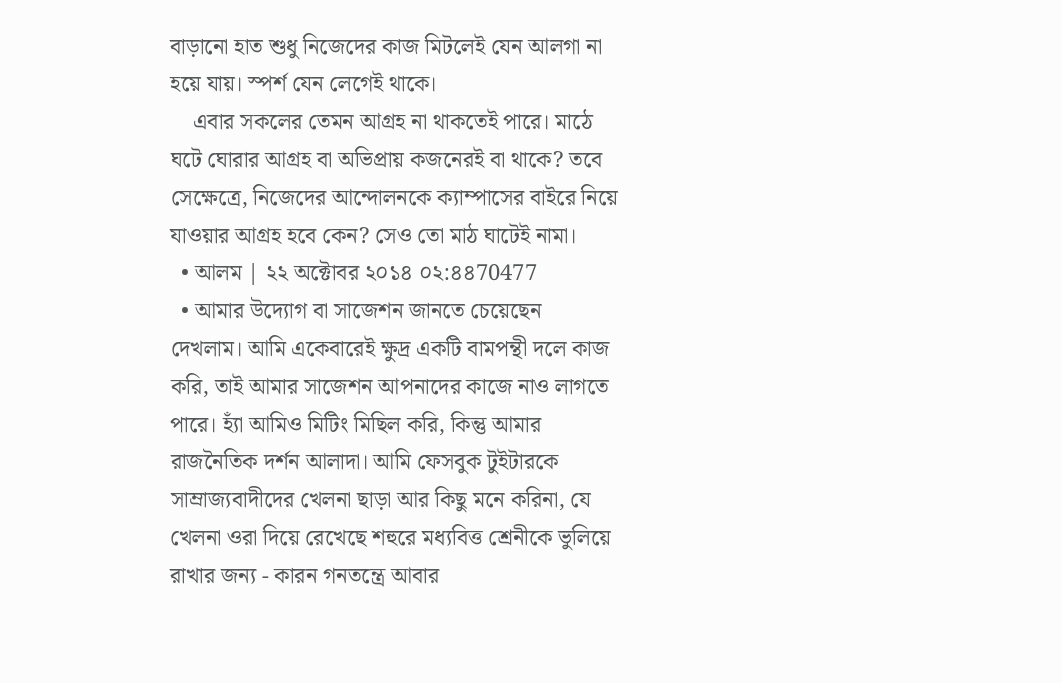বাড়ানো হাত শুধু নিজেদের কাজ মিটলেই যেন আলগা না হয়ে যায়। স্পর্শ যেন লেগেই থাকে।
    এবার সকলের তেমন আগ্রহ না থাকতেই পারে। মাঠে ঘটে ঘোরার আগ্রহ বা অভিপ্রায় কজনেরই বা থাকে? তবে সেক্ষেত্রে, নিজেদের আন্দোলনকে ক্যাম্পাসের বাইরে নিয়ে যাওয়ার আগ্রহ হবে কেন? সেও তো মাঠ ঘাটেই নামা।
  • আলম | ২২ অক্টোবর ২০১৪ ০২:৪৪70477
  • আমার উদ্যোগ বা সাজেশন জানতে চেয়েছেন দেখলাম। আমি একেবারেই ক্ষুদ্র একটি বামপন্থী দলে কাজ করি, তাই আমার সাজেশন আপনাদের কাজে নাও লাগতে পারে। হ্যাঁ আমিও মিটিং মিছিল করি, কিন্তু আমার রাজনৈতিক দর্শন আলাদা। আমি ফেসবুক টুইটারকে সাম্রাজ্যবাদীদের খেলনা ছাড়া আর কিছু মনে করিনা, যে খেলনা ওরা দিয়ে রেখেছে শহুরে মধ্যবিত্ত শ্রেনীকে ভুলিয়ে রাখার জন্য - কারন গনতন্ত্রে আবার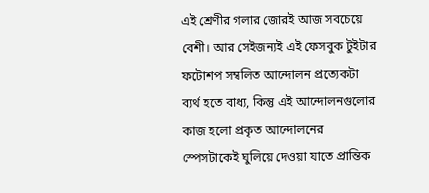এই শ্রেণীর গলার জোরই আজ সবচেয়ে বেশী। আর সেইজন্যই এই ফেসবুক টুইটার ফটোশপ সম্বলিত আন্দোলন প্রত্যেকটা ব্যর্থ হতে বাধ্য, কিন্তু এই আন্দোলনগুলোর কাজ হলো প্রকৃত আন্দোলনের স্পেসটাকেই ঘুলিয়ে দেওয়া যাতে প্রান্তিক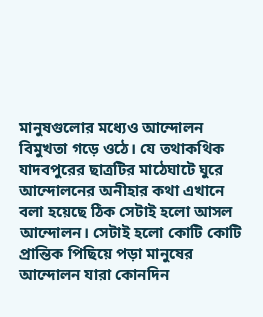মানুষগুলোর মধ্যেও আন্দোলন বিমুখতা গড়ে ওঠে। যে তথাকথিক যাদবপুরের ছাত্রটির মাঠেঘাটে ঘুরে আন্দোলনের অনীহার কথা এখানে বলা হয়েছে ঠিক সেটাই হলো আসল আন্দোলন। সেটাই হলো কোটি কোটি প্রান্তিক পিছিয়ে পড়া মানুষের আন্দোলন যারা কোনদিন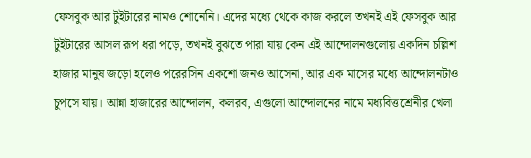ফেসবুক আর টুইটারের নামও শোনেনি। এদের মধ্যে থেকে কাজ করলে তখনই এই ফেসবুক আর টুইটারের আসল রূপ ধরা পড়ে, তখনই বুঝতে পারা যায় কেন এই আন্দোলনগুলোয় একদিন চল্লিশ হাজার মানুষ জড়ো হলেও পরেরসিন একশো জনও আসেনা, আর এক মাসের মধ্যে আন্দোলনটাও চুপসে যায়। আন্না হাজারের আন্দোলন, কলরব, এগুলো আন্দোলনের নামে মধ্যবিত্তশ্রেনীর খেলা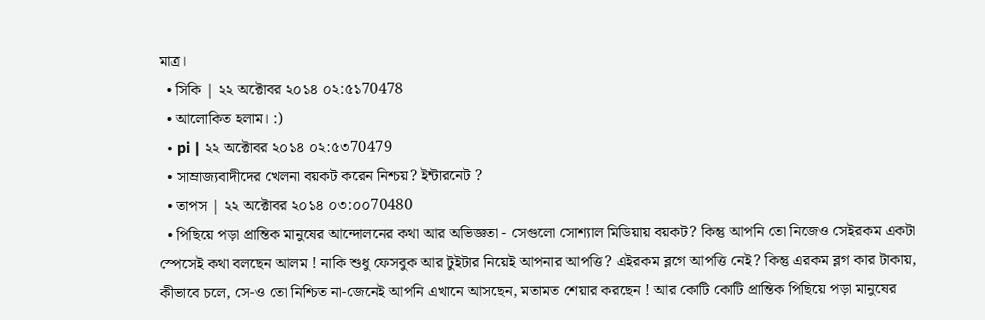মাত্র।
  • সিকি | ২২ অক্টোবর ২০১৪ ০২:৫১70478
  • আলোকিত হলাম। :)
  • pi | ২২ অক্টোবর ২০১৪ ০২:৫৩70479
  • সাম্রাজ্যবাদীদের খেলনা বয়কট করেন নিশ্চয়? ইন্টারনেট ?
  • তাপস | ২২ অক্টোবর ২০১৪ ০৩:০০70480
  • পিছিয়ে পড়া প্রান্তিক মানুষের আন্দোলনের কথা আর অভিজ্ঞতা - সেগুলো সোশ্যাল মিডিয়ায় বয়কট? কিন্তু আপনি তো নিজেও সেইরকম একটা স্পেসেই কথা বলছেন আলম ! নাকি শুধু ফেসবুক আর টুইটার নিয়েই আপনার আপত্তি? এইরকম ব্লগে আপত্তি নেই? কিন্তু এরকম ব্লগ কার টাকায়, কীভাবে চলে, সে-ও তো নিশ্চিত না-জেনেই আপনি এখানে আসছেন, মতামত শেয়ার করছেন ! আর কোটি কোটি প্রান্তিক পিছিয়ে পড়া মানুষের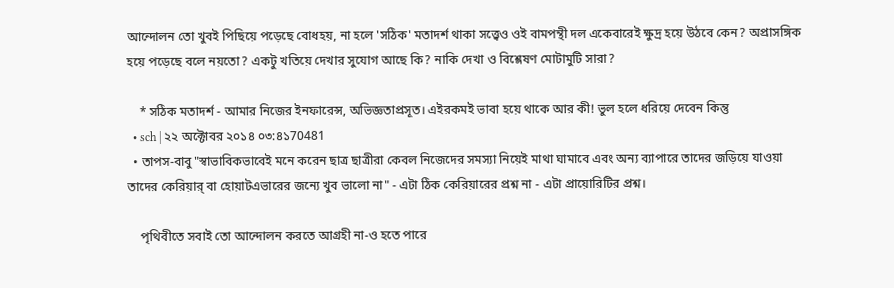আন্দোলন তো খুবই পিছিয়ে পড়েছে বোধহয়, না হলে 'সঠিক' মতাদর্শ থাকা সত্ত্বেও ওই বামপন্থী দল একেবারেই ক্ষুদ্র হয়ে উঠবে কেন? অপ্রাসঙ্গিক হয়ে পড়েছে বলে নয়তো? একটু খতিয়ে দেখার সুযোগ আছে কি? নাকি দেখা ও বিশ্লেষণ মোটামুটি সারা?

    * সঠিক মতাদর্শ - আমার নিজের ইনফারেন্স, অভিজ্ঞতাপ্রসূত। এইরকমই ভাবা হয়ে থাকে আর কী! ভুল হলে ধরিয়ে দেবেন কিন্তু
  • sch | ২২ অক্টোবর ২০১৪ ০৩:৪১70481
  • তাপস-বাবু "স্বাভাবিকভাবেই মনে করেন ছাত্র ছাত্রীরা কেবল নিজেদের সমস্যা নিয়েই মাথা ঘামাবে এবং অন্য ব্যাপারে তাদের জড়িয়ে যাওয়া তাদের কেরিয়ার্ বা হোয়াটএভারের জন্যে খুব ভালো না" - এটা ঠিক কেরিয়ারের প্রশ্ন না - এটা প্রায়োরিটির প্রশ্ন।

    পৃথিবীতে সবাই তো আন্দোলন করতে আগ্রহী না-ও হতে পারে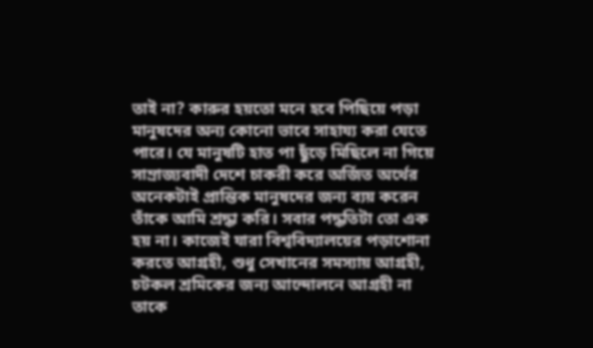তাই না? কারুর হয়তো মনে হবে পিছিয়ে পড়া মানুষদের অন্য কোনো ভাবে সাহায্য করা যেতে পারে। যে মানুষটি হাত পা ছুঁড়ে মিছিলে না গিয়ে সাম্রাজ্যবাদী দেশে চাকরী করে অর্জিত অর্থের অনেকটাই প্রান্তিক মানুষদের জন্য ব্যয় করেন তাঁকে আমি শ্রদ্ধা করি। সবার পদ্ধতিটা তো এক হয় না। কাজেই যারা বিশ্ববিদ্যালয়ের পড়াশোনা করতে আগ্রহী, শুধু সেখানের সমস্যায় আগ্রহী, চটকল শ্রমিকের জন্য আন্দোলনে আগ্রহী না তাকে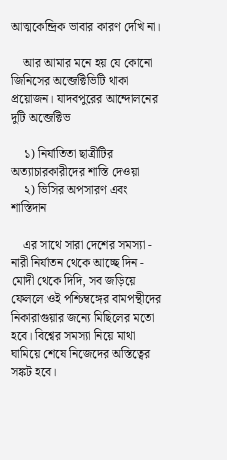আত্মকেন্দ্রিক ভাবার কারণ দেখি না।

    আর আমার মনে হয় যে কোনো জিনিসের অব্জেক্টিভিটি থাকা প্রয়োজন। যাদবপুরের আন্দোলনের দুটি অব্জেক্টিভ

    ১) নির্যাতিতা ছাত্রীটির অত্যাচারকারীদের শাস্তি দেওয়া
    ২) ভিসির অপসারণ এবং শাস্তিদান

    এর সাথে সারা দেশের সমস্যা - নারী নির্যাতন থেকে আচ্ছে দিন - মোদী থেকে দিদি, সব জড়িয়ে ফেললে ওই পশ্চিম্বঙ্গের বামপন্থীদের নিকারাগুয়ার জন্যে মিছিলের মতো হবে। বিশ্বের সমস্যা নিয়ে মাথা ঘামিয়ে শেষে নিজেদের অস্তিত্বের সঙ্কট হবে।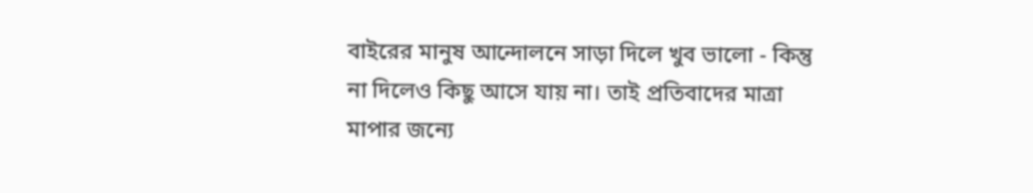বাইরের মানুষ আন্দোলনে সাড়া দিলে খুব ভালো - কিন্তু না দিলেও কিছু আসে যায় না। তাই প্রতিবাদের মাত্রা মাপার জন্যে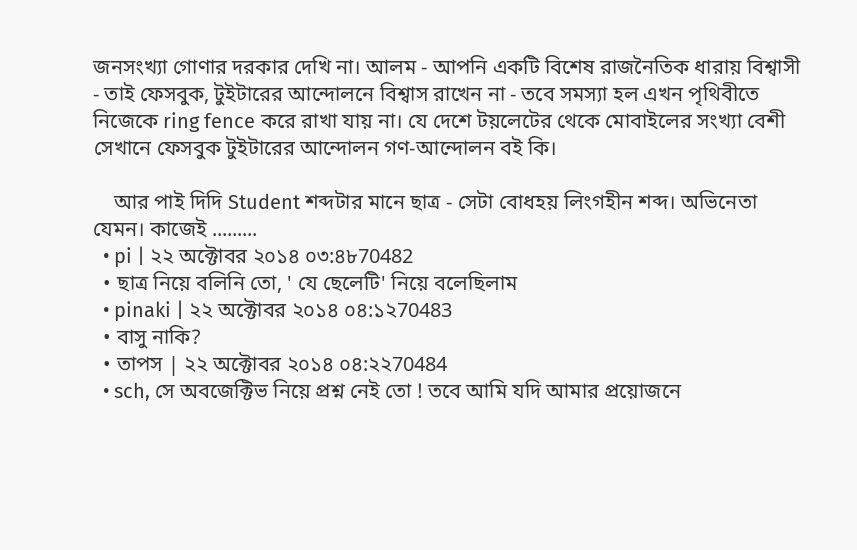জনসংখ্যা গোণার দরকার দেখি না। আলম - আপনি একটি বিশেষ রাজনৈতিক ধারায় বিশ্বাসী - তাই ফেসবুক, টুইটারের আন্দোলনে বিশ্বাস রাখেন না - তবে সমস্যা হল এখন পৃথিবীতে নিজেকে ring fence করে রাখা যায় না। যে দেশে টয়লেটের থেকে মোবাইলের সংখ্যা বেশী সেখানে ফেসবুক টুইটারের আন্দোলন গণ-আন্দোলন বই কি।

    আর পাই দিদি Student শব্দটার মানে ছাত্র - সেটা বোধহয় লিংগহীন শব্দ। অভিনেতা যেমন। কাজেই .........
  • pi | ২২ অক্টোবর ২০১৪ ০৩:৪৮70482
  • ছাত্র নিয়ে বলিনি তো, ' যে ছেলেটি' নিয়ে বলেছিলাম
  • pinaki | ২২ অক্টোবর ২০১৪ ০৪:১২70483
  • বাসু নাকি?
  • তাপস | ২২ অক্টোবর ২০১৪ ০৪:২২70484
  • sch, সে অবজেক্টিভ নিয়ে প্রশ্ন নেই তো ! তবে আমি যদি আমার প্রয়োজনে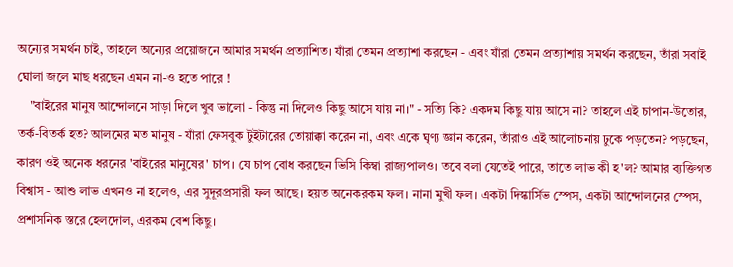অন্যের সমর্থন চাই, তাহলে অন্যের প্রয়োজনে আমার সমর্থন প্রত্যাশিত। যাঁরা তেমন প্রত্যাশা করছেন - এবং যাঁরা তেমন প্রত্যাশায় সমর্থন করছেন, তাঁরা সবাই ঘোলা জলে মাছ ধরছেন এমন না-ও হতে পারে !
    "বাইরের মানুষ আন্দোলনে সাড়া দিলে খুব ভালো - কিন্তু না দিলেও কিছু আসে যায় না।" - সত্যি কি? একদম কিছু যায় আসে না? তাহলে এই চাপান-উতোর, তর্ক-বিতর্ক হত? আলমের মত মানুষ - যাঁরা ফেসবুক টুইটারের তোয়াক্কা করেন না, এবং একে ঘৃণ্য জ্ঞান করেন, তাঁরাও এই আলোচনায় ঢুকে পড়তেন? পড়ছেন, কারণ ওই অনেক ধরনের 'বাইরের মানুষের' চাপ। যে চাপ বোধ করছেন ভিসি কিম্বা রাজ্যপালও। তবে বলা যেতেই পারে, তাতে লাভ কী হ'ল? আমার ব্যক্তিগত বিশ্বাস - আশু লাভ এখনও না হলেও, এর সুদূরপ্রসারী ফল আছে। হয়ত অনেকরকম ফল। নানা মুখী ফল। একটা দিস্কার্সিভ স্পেস, একটা আন্দোলনের স্পেস, প্রশাসনিক স্তরে হেলদোল, এরকম বেশ কিছু।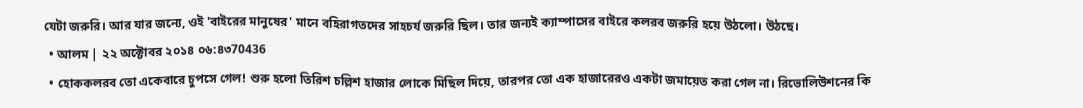যেটা জরুরি। আর যার জন্যে, ওই 'বাইরের মানুষের' মানে বহিরাগতদের সাহচর্য জরুরি ছিল। তার জন্যই ক্যাম্পাসের বাইরে কলরব জরুরি হয়ে উঠলো। উঠছে।
  • আলম | ২২ অক্টোবর ২০১৪ ০৬:৪৩70436
  • হোককলরব তো একেবারে চুপসে গেল! শুরু হলো তিরিশ চল্লিশ হাজার লোকে মিছিল দিয়ে, তারপর তো এক হাজারেরও একটা জমায়েত করা গেল না। রিভোলিউশনের কি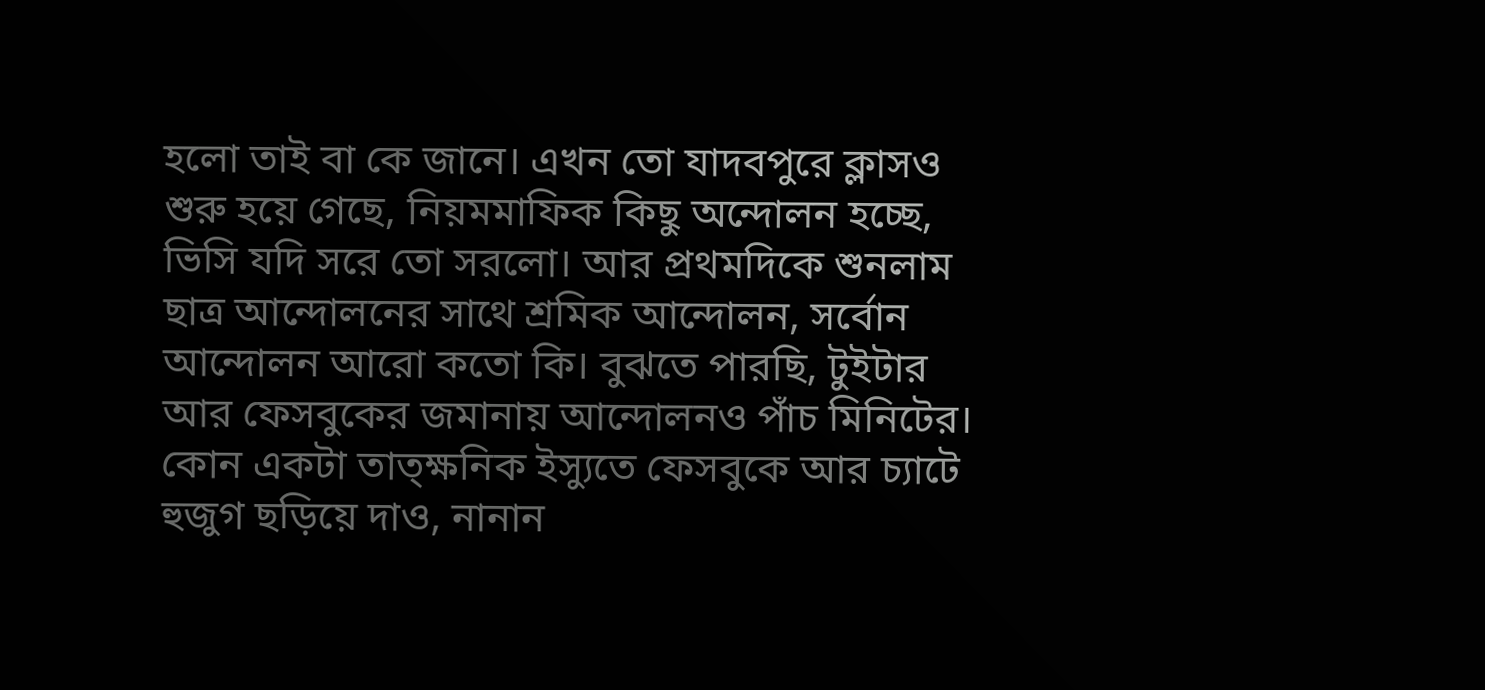হলো তাই বা কে জানে। এখন তো যাদবপুরে ক্লাসও শুরু হয়ে গেছে, নিয়মমাফিক কিছু অন্দোলন হচ্ছে, ভিসি যদি সরে তো সরলো। আর প্রথমদিকে শুনলাম ছাত্র আন্দোলনের সাথে শ্রমিক আন্দোলন, সর্বোন আন্দোলন আরো কতো কি। বুঝতে পারছি, টুইটার আর ফেসবুকের জমানায় আন্দোলনও পাঁচ মিনিটের। কোন একটা তাত্ক্ষনিক ইস্যুতে ফেসবুকে আর চ্যাটে হুজুগ ছড়িয়ে দাও, নানান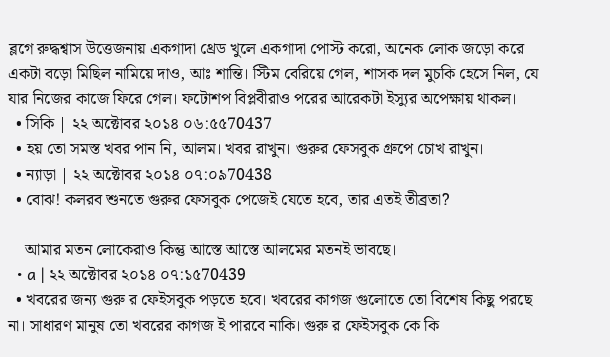ব্লগে রুদ্ধশ্বাস উত্তেজনায় একগাদা থ্রেড খুলে একগাদা পোস্ট করো, অনেক লোক জড়ো করে একটা বড়ো মিছিল নামিয়ে দাও, আঃ শান্তি। স্টিম বেরিয়ে গেল, শাসক দল মুচকি হেসে নিল, যে যার নিজের কাজে ফিরে গেল। ফটোশপ বিপ্লবীরাও পরের আরেকটা ইস্যুর অপেক্ষায় থাকল।
  • সিকি | ২২ অক্টোবর ২০১৪ ০৬:৫৫70437
  • হয় তো সমস্ত খবর পান নি, আলম। খবর রাখুন। গুরুর ফেসবুক গ্রুপে চোখ রাখুন।
  • ন্যাড়া | ২২ অক্টোবর ২০১৪ ০৭:০৯70438
  • বোঝ! কলরব শুনতে গুরুর ফেসবুক পেজেই যেতে হবে, তার এতই তীব্রতা?

    আমার মতন লোকেরাও কিন্তু আস্তে আস্তে আলমের মতনই ভাবছে।
  • a | ২২ অক্টোবর ২০১৪ ০৭:১৫70439
  • খবরের জন্য গুরু র ফেইসবুক পড়তে হবে। খবরের কাগজ গুলোতে তো বিশেষ কিছু পরছে না। সাধারণ মানুষ তো খবরের কাগজ ই পারবে নাকি। গুরু র ফেইসবুক কে কি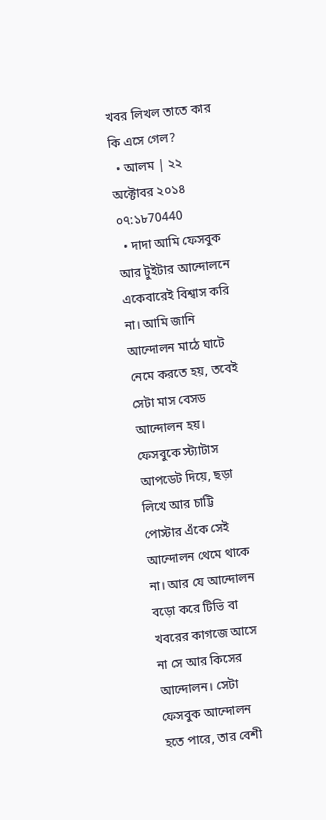খবর লিখল তাতে কার কি এসে গেল?
  • আলম | ২২ অক্টোবর ২০১৪ ০৭:১৮70440
  • দাদা আমি ফেসবুক আর টুইটার আন্দোলনে একেবারেই বিশ্বাস করি না। আমি জানি আন্দোলন মাঠে ঘাটে নেমে করতে হয়, তবেই সেটা মাস বেসড আন্দোলন হয়। ফেসবুকে স্ট্যাটাস আপডেট দিয়ে, ছড়া লিখে আর চাট্টি পোস্টার এঁকে সেই আন্দোলন থেমে থাকে না। আর যে আন্দোলন বড়ো করে টিভি বা খবরের কাগজে আসে না সে আর কিসের আন্দোলন। সেটা ফেসবুক আন্দোলন হতে পারে, তার বেশী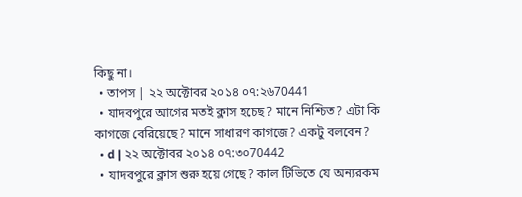কিছু না।
  • তাপস | ২২ অক্টোবর ২০১৪ ০৭:২৬70441
  • যাদবপুরে আগের মতই ক্লাস হচেছ? মানে নিশ্চিত? এটা কি কাগজে বেরিয়েছে? মানে সাধারণ কাগজে? একটু বলবেন?
  • d | ২২ অক্টোবর ২০১৪ ০৭:৩০70442
  • যাদবপুরে ক্লাস শুরু হয়ে গেছে? কাল টিভিতে যে অন্যরকম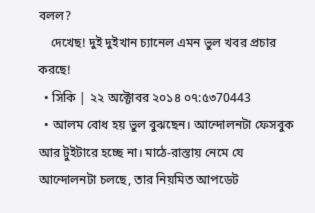বলল?
    দেখেছ! দুই দুইখান চ্যানেল এমন ভুল খবর প্রচার করছে!
  • সিকি | ২২ অক্টোবর ২০১৪ ০৭:৫৩70443
  • আলম বোধ হয় ভুল বুঝছেন। আন্দোলনটা ফেসবুক আর টুইটারে হচ্ছে না। মাঠে-রাস্তায় নেমে যে আন্দোলনটা চলছে, তার নিয়মিত আপডেট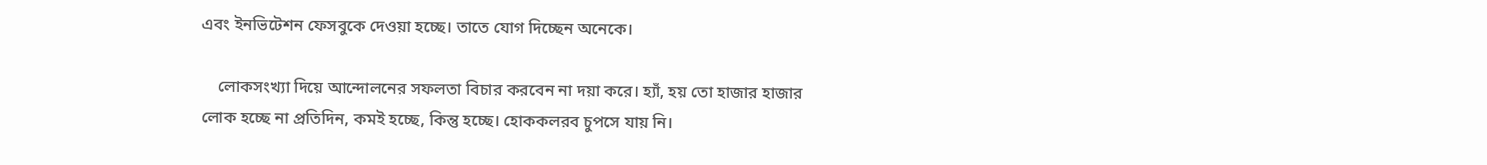এবং ইনভিটেশন ফেসবুকে দেওয়া হচ্ছে। তাতে যোগ দিচ্ছেন অনেকে।

    লোকসংখ্যা দিয়ে আন্দোলনের সফলতা বিচার করবেন না দয়া করে। হ্যাঁ, হয় তো হাজার হাজার লোক হচ্ছে না প্রতিদিন, কমই হচ্ছে, কিন্তু হচ্ছে। হোককলরব চুপসে যায় নি।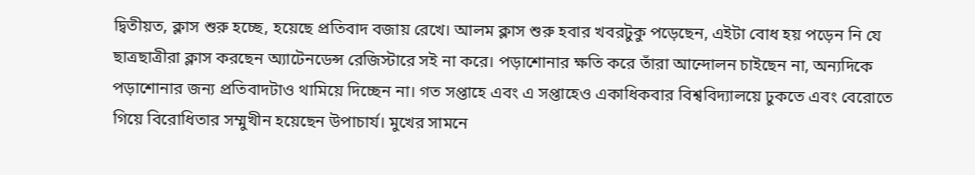দ্বিতীয়ত, ক্লাস শুরু হচ্ছে, হয়েছে প্রতিবাদ বজায় রেখে। আলম ক্লাস শুরু হবার খবরটুকু পড়েছেন, এইটা বোধ হয় পড়েন নি যে ছাত্রছাত্রীরা ক্লাস করছেন অ্যাটেনডেন্স রেজিস্টারে সই না করে। পড়াশোনার ক্ষতি করে তাঁরা আন্দোলন চাইছেন না, অন্যদিকে পড়াশোনার জন্য প্রতিবাদটাও থামিয়ে দিচ্ছেন না। গত সপ্তাহে এবং এ সপ্তাহেও একাধিকবার বিশ্ববিদ্যালয়ে ঢুকতে এবং বেরোতে গিয়ে বিরোধিতার সম্মুখীন হয়েছেন উপাচার্য। মুখের সামনে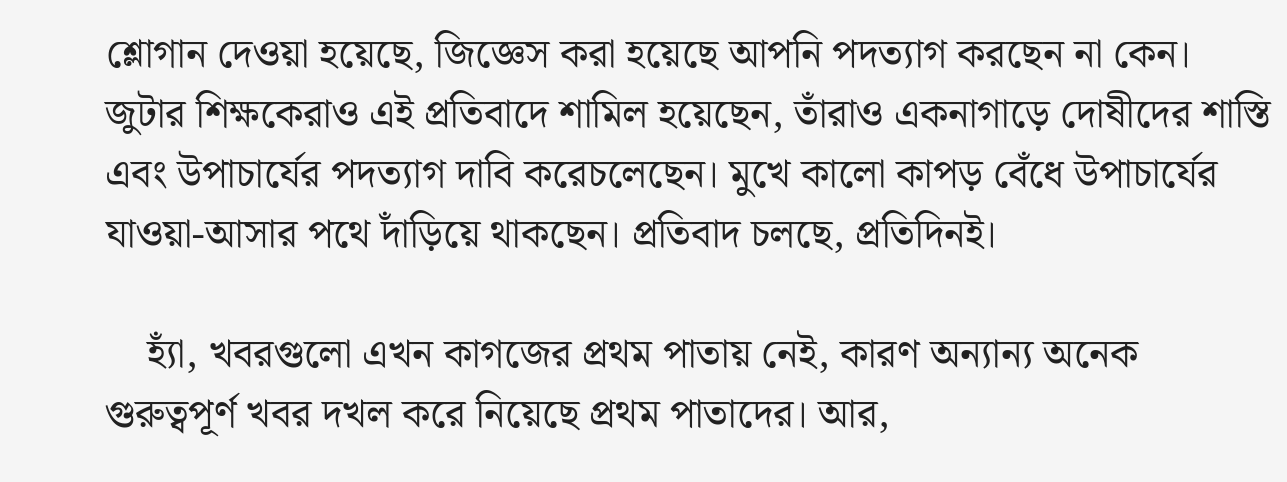শ্লোগান দেওয়া হয়েছে, জিজ্ঞেস করা হয়েছে আপনি পদত্যাগ করছেন না কেন। জুটার শিক্ষকেরাও এই প্রতিবাদে শামিল হয়েছেন, তাঁরাও একনাগাড়ে দোষীদের শাস্তি এবং উপাচার্যের পদত্যাগ দাবি করেচলেছেন। মুখে কালো কাপড় বেঁধে উপাচার্যের যাওয়া-আসার পথে দাঁড়িয়ে থাকছেন। প্রতিবাদ চলছে, প্রতিদিনই।

    হ্যাঁ, খবরগুলো এখন কাগজের প্রথম পাতায় নেই, কারণ অন্যান্য অনেক গুরুত্বপূর্ণ খবর দখল করে নিয়েছে প্রথম পাতাদের। আর,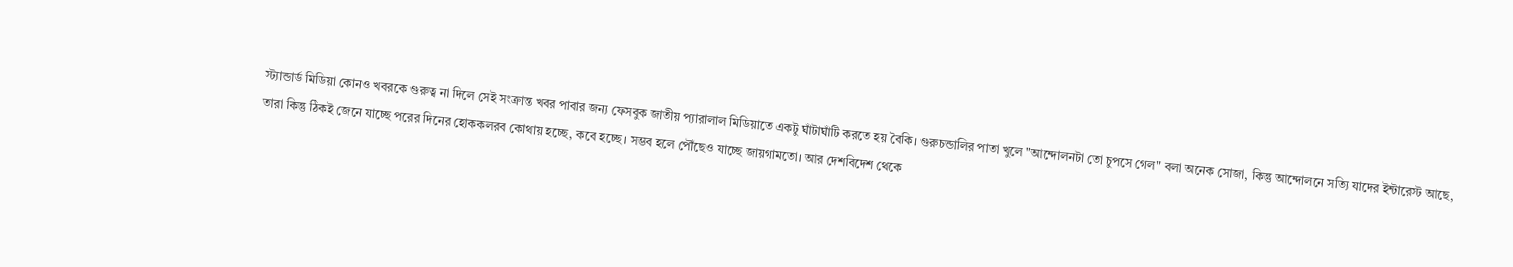স্ট্যান্ডার্ড মিডিয়া কোনও খবরকে গুরুত্ব না দিলে সেই সংক্রান্ত খবর পাবার জন্য ফেসবুক জাতীয় প্যারালাল মিডিয়াতে একটু ঘাঁটাঘাঁটি করতে হয় বৈকি। গুরুচন্ডালির পাতা খুলে "আন্দোলনটা তো চুপসে গেল" বলা অনেক সোজা, কিন্তু আন্দোলনে সত্যি যাদের ইন্টারেস্ট আছে, তারা কিন্তু ঠিকই জেনে যাচ্ছে পরের দিনের হোককলরব কোথায় হচ্ছে, কবে হচ্ছে। সম্ভব হলে পৌঁছেও যাচ্ছে জায়গামতো। আর দেশবিদেশ থেকে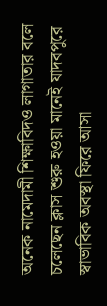অনেক নামেদামী শিক্ষাবিদও লাগাতার বলে চলেছেন ক্লাস শুরু হওয়া মানেই যাদবপুরে স্বাভাবিক অবস্থা ফিরে আসা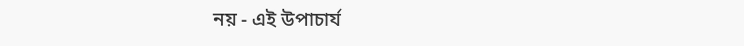নয় - এই উপাচার্য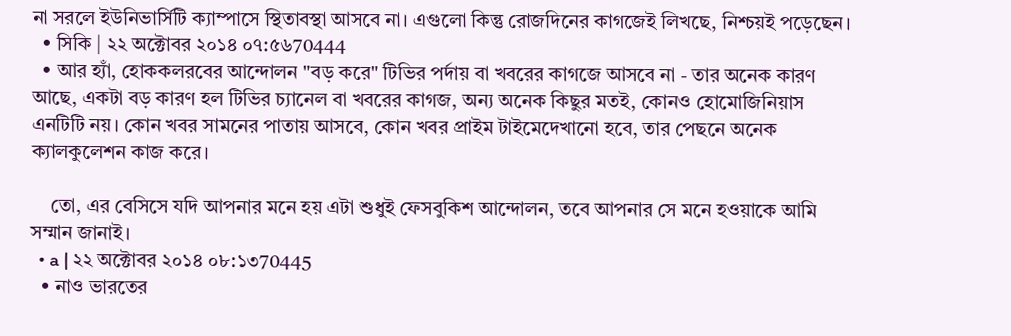না সরলে ইউনিভার্সিটি ক্যাম্পাসে স্থিতাবস্থা আসবে না। এগুলো কিন্তু রোজদিনের কাগজেই লিখছে, নিশ্চয়ই পড়েছেন।
  • সিকি | ২২ অক্টোবর ২০১৪ ০৭:৫৬70444
  • আর হ্যাঁ, হোককলরবের আন্দোলন "বড় করে" টিভির পর্দায় বা খবরের কাগজে আসবে না - তার অনেক কারণ আছে, একটা বড় কারণ হল টিভির চ্যানেল বা খবরের কাগজ, অন্য অনেক কিছুর মতই, কোনও হোমোজিনিয়াস এনটিটি নয়। কোন খবর সামনের পাতায় আসবে, কোন খবর প্রাইম টাইমেদেখানো হবে, তার পেছনে অনেক ক্যালকুলেশন কাজ করে।

    তো, এর বেসিসে যদি আপনার মনে হয় এটা শুধুই ফেসবুকিশ আন্দোলন, তবে আপনার সে মনে হওয়াকে আমি সম্মান জানাই।
  • a | ২২ অক্টোবর ২০১৪ ০৮:১৩70445
  • নাও ভারতের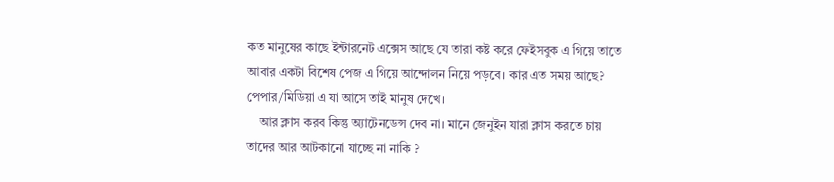কত মানুষের কাছে ইন্টারনেট এক্সেস আছে যে তারা কষ্ট করে ফেইসবুক এ গিয়ে তাতে আবার একটা বিশেষ পেজ এ গিয়ে আন্দোলন নিয়ে পড়বে। কার এত সময় আছে? পেপার/মিডিয়া এ যা আসে তাই মানুষ দেখে।
    আর ক্লাস করব কিন্তু অ্যাটেনডেন্স দেব না। মানে জেনুইন যারা ক্লাস করতে চায় তাদের আর আটকানো যাচ্ছে না নাকি ?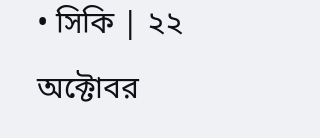• সিকি | ২২ অক্টোবর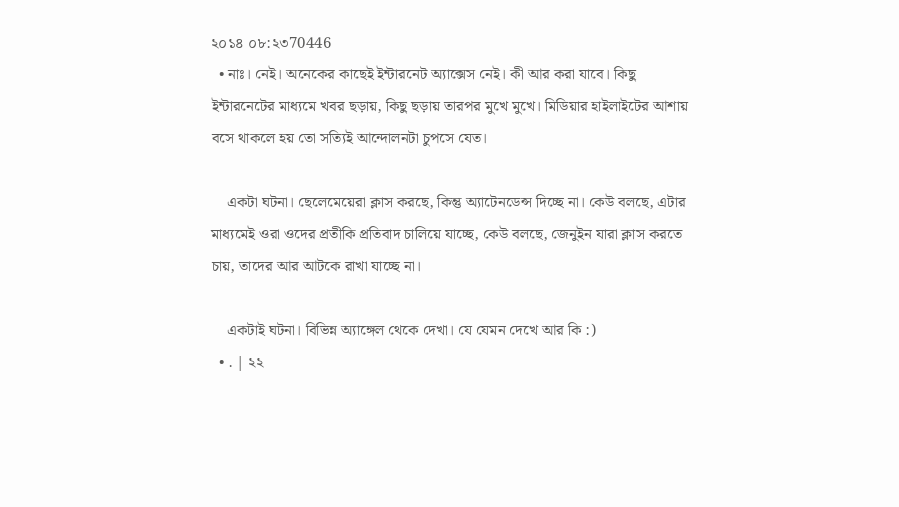২০১৪ ০৮:২৩70446
  • নাঃ। নেই। অনেকের কাছেই ইন্টারনেট অ্যাক্সেস নেই। কী আর করা যাবে। কিছু ইন্টারনেটের মাধ্যমে খবর ছড়ায়, কিছু ছড়ায় তারপর মুখে মুখে। মিডিয়ার হাইলাইটের আশায় বসে থাকলে হয় তো সত্যিই আন্দোলনটা চুপসে যেত।

    একটা ঘটনা। ছেলেমেয়েরা ক্লাস করছে, কিন্তু অ্যাটেনডেন্স দিচ্ছে না। কেউ বলছে, এটার মাধ্যমেই ওরা ওদের প্রতীকি প্রতিবাদ চালিয়ে যাচ্ছে, কেউ বলছে, জেনুইন যারা ক্লাস করতে চায়, তাদের আর আটকে রাখা যাচ্ছে না।

    একটাই ঘটনা। বিভিন্ন অ্যাঙ্গেল থেকে দেখা। যে যেমন দেখে আর কি :)
  • . | ২২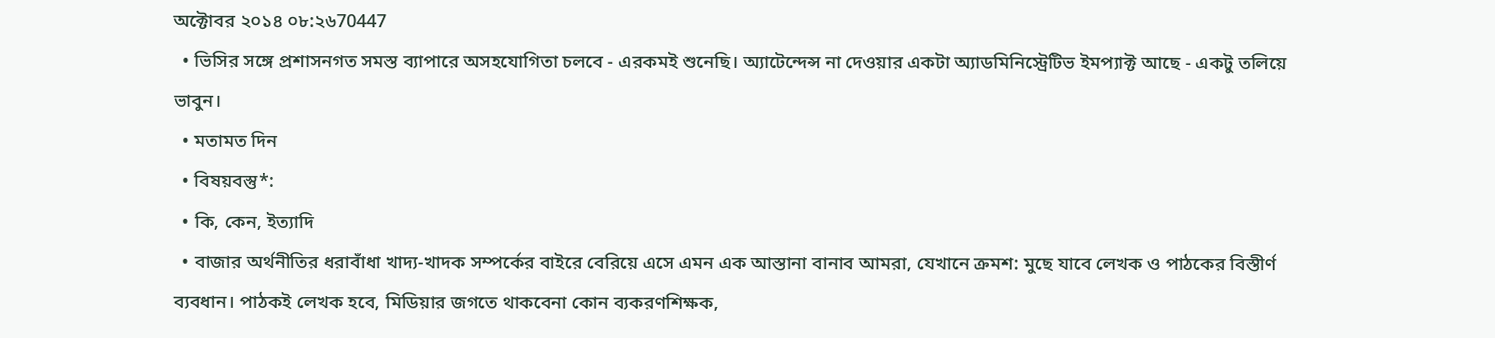অক্টোবর ২০১৪ ০৮:২৬70447
  • ভিসির সঙ্গে প্রশাসনগত সমস্ত ব্যাপারে অসহযোগিতা চলবে - এরকমই শুনেছি। অ্যাটেন্দেন্স না দেওয়ার একটা অ্যাডমিনিস্ট্রেটিভ ইমপ্যাক্ট আছে - একটু তলিয়ে ভাবুন।
  • মতামত দিন
  • বিষয়বস্তু*:
  • কি, কেন, ইত্যাদি
  • বাজার অর্থনীতির ধরাবাঁধা খাদ্য-খাদক সম্পর্কের বাইরে বেরিয়ে এসে এমন এক আস্তানা বানাব আমরা, যেখানে ক্রমশ: মুছে যাবে লেখক ও পাঠকের বিস্তীর্ণ ব্যবধান। পাঠকই লেখক হবে, মিডিয়ার জগতে থাকবেনা কোন ব্যকরণশিক্ষক,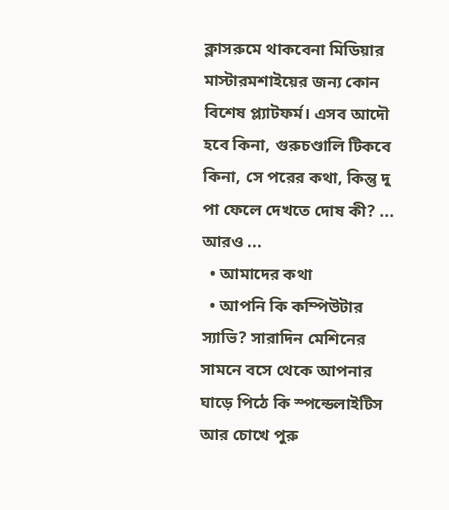ক্লাসরুমে থাকবেনা মিডিয়ার মাস্টারমশাইয়ের জন্য কোন বিশেষ প্ল্যাটফর্ম। এসব আদৌ হবে কিনা, গুরুচণ্ডালি টিকবে কিনা, সে পরের কথা, কিন্তু দু পা ফেলে দেখতে দোষ কী? ... আরও ...
  • আমাদের কথা
  • আপনি কি কম্পিউটার স্যাভি? সারাদিন মেশিনের সামনে বসে থেকে আপনার ঘাড়ে পিঠে কি স্পন্ডেলাইটিস আর চোখে পুরু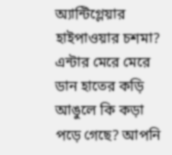অ্যান্টিগ্লেয়ার হাইপাওয়ার চশমা? এন্টার মেরে মেরে ডান হাতের কড়ি আঙুলে কি কড়া পড়ে গেছে? আপনি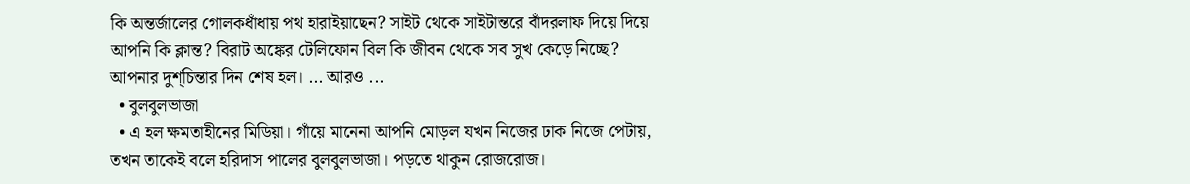কি অন্তর্জালের গোলকধাঁধায় পথ হারাইয়াছেন? সাইট থেকে সাইটান্তরে বাঁদরলাফ দিয়ে দিয়ে আপনি কি ক্লান্ত? বিরাট অঙ্কের টেলিফোন বিল কি জীবন থেকে সব সুখ কেড়ে নিচ্ছে? আপনার দুশ্‌চিন্তার দিন শেষ হল। ... আরও ...
  • বুলবুলভাজা
  • এ হল ক্ষমতাহীনের মিডিয়া। গাঁয়ে মানেনা আপনি মোড়ল যখন নিজের ঢাক নিজে পেটায়, তখন তাকেই বলে হরিদাস পালের বুলবুলভাজা। পড়তে থাকুন রোজরোজ।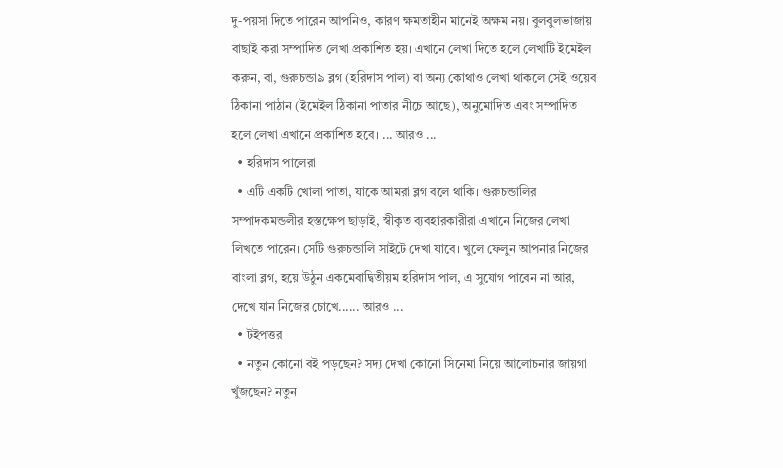দু-পয়সা দিতে পারেন আপনিও, কারণ ক্ষমতাহীন মানেই অক্ষম নয়। বুলবুলভাজায় বাছাই করা সম্পাদিত লেখা প্রকাশিত হয়। এখানে লেখা দিতে হলে লেখাটি ইমেইল করুন, বা, গুরুচন্ডা৯ ব্লগ (হরিদাস পাল) বা অন্য কোথাও লেখা থাকলে সেই ওয়েব ঠিকানা পাঠান (ইমেইল ঠিকানা পাতার নীচে আছে), অনুমোদিত এবং সম্পাদিত হলে লেখা এখানে প্রকাশিত হবে। ... আরও ...
  • হরিদাস পালেরা
  • এটি একটি খোলা পাতা, যাকে আমরা ব্লগ বলে থাকি। গুরুচন্ডালির সম্পাদকমন্ডলীর হস্তক্ষেপ ছাড়াই, স্বীকৃত ব্যবহারকারীরা এখানে নিজের লেখা লিখতে পারেন। সেটি গুরুচন্ডালি সাইটে দেখা যাবে। খুলে ফেলুন আপনার নিজের বাংলা ব্লগ, হয়ে উঠুন একমেবাদ্বিতীয়ম হরিদাস পাল, এ সুযোগ পাবেন না আর, দেখে যান নিজের চোখে...... আরও ...
  • টইপত্তর
  • নতুন কোনো বই পড়ছেন? সদ্য দেখা কোনো সিনেমা নিয়ে আলোচনার জায়গা খুঁজছেন? নতুন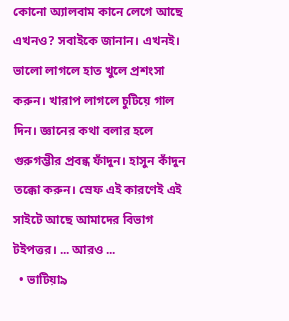কোনো অ্যালবাম কানে লেগে আছে এখনও? সবাইকে জানান। এখনই। ভালো লাগলে হাত খুলে প্রশংসা করুন। খারাপ লাগলে চুটিয়ে গাল দিন। জ্ঞানের কথা বলার হলে গুরুগম্ভীর প্রবন্ধ ফাঁদুন। হাসুন কাঁদুন তক্কো করুন। স্রেফ এই কারণেই এই সাইটে আছে আমাদের বিভাগ টইপত্তর। ... আরও ...
  • ভাটিয়া৯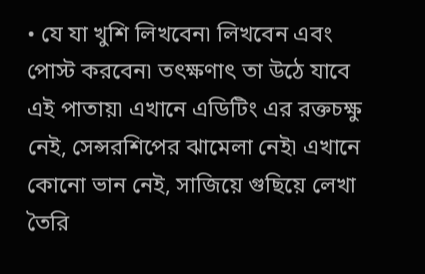• যে যা খুশি লিখবেন৷ লিখবেন এবং পোস্ট করবেন৷ তৎক্ষণাৎ তা উঠে যাবে এই পাতায়৷ এখানে এডিটিং এর রক্তচক্ষু নেই, সেন্সরশিপের ঝামেলা নেই৷ এখানে কোনো ভান নেই, সাজিয়ে গুছিয়ে লেখা তৈরি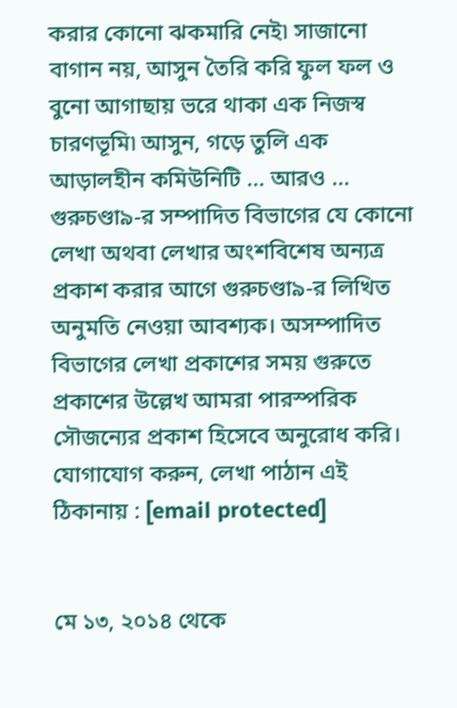করার কোনো ঝকমারি নেই৷ সাজানো বাগান নয়, আসুন তৈরি করি ফুল ফল ও বুনো আগাছায় ভরে থাকা এক নিজস্ব চারণভূমি৷ আসুন, গড়ে তুলি এক আড়ালহীন কমিউনিটি ... আরও ...
গুরুচণ্ডা৯-র সম্পাদিত বিভাগের যে কোনো লেখা অথবা লেখার অংশবিশেষ অন্যত্র প্রকাশ করার আগে গুরুচণ্ডা৯-র লিখিত অনুমতি নেওয়া আবশ্যক। অসম্পাদিত বিভাগের লেখা প্রকাশের সময় গুরুতে প্রকাশের উল্লেখ আমরা পারস্পরিক সৌজন্যের প্রকাশ হিসেবে অনুরোধ করি। যোগাযোগ করুন, লেখা পাঠান এই ঠিকানায় : [email protected]


মে ১৩, ২০১৪ থেকে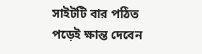সাইটটি বার পঠিত
পড়েই ক্ষান্ত দেবেন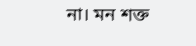না। মন শক্ত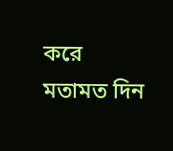করে মতামত দিন